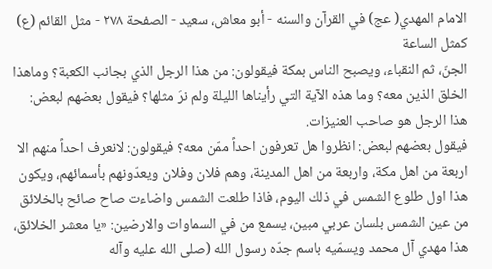الامام المهدي( عج) في القرآن والسنه - أبو معاش، سعيد - الصفحة ٢٧٨ - مثل القائم (ع) كمثل الساعة
الجنّ، ثم النقباء، ويصبح الناس بمكة فيقولون: من هذا الرجل الذي بجانب الكعبة؟ وماهذا الخلق الذين معه؟ وما هذه الآية التي رأيناها الليلة ولم نرَ مثلها؟ فيقول بعضهم لبعض: هذا الرجل هو صاحب العنيزات.
فيقول بعضهم لبعض: انظروا هل تعرفون احداً ممّن معه؟ فيقولون: لانعرف احداً منهم الا اربعة من اهل مكة، واربعة من اهل المدينة، وهم فلان وفلان ويعدّونهم بأسمائهم، ويكون هذا اول طلوع الشمس في ذلك اليوم، فاذا طلعت الشمس واضاءت صاح صائح بالخلائق من عين الشمس بلسان عربي مبين، يسمع من في السماوات والارضين: «يا معشر الخلائق، هذا مهدي آل محمد ويسمّيه باسم جدّه رسول الله (صلى الله عليه وآله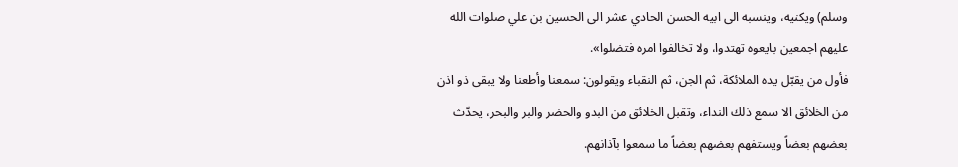وسلم) ويكنيه، وينسبه الى ابيه الحسن الحادي عشر الى الحسين بن علي صلوات الله عليهم اجمعين بايعوه تهتدوا، ولا تخالفوا امره فتضلوا».
فأول من يقبّل يده الملائكة، ثم الجن، ثم النقباء ويقولون: سمعنا وأطعنا ولا يبقى ذو اذن من الخلائق الا سمع ذلك النداء، وتقبل الخلائق من البدو والحضر والبر والبحر، يحدّث بعضهم بعضاً ويستفهم بعضهم بعضاً ما سمعوا بآذانهم.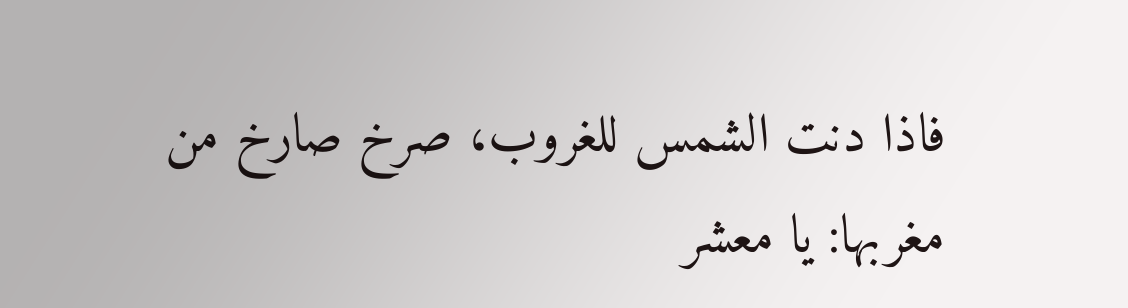فاذا دنت الشمس للغروب، صرخ صارخ من مغربها: يا معشر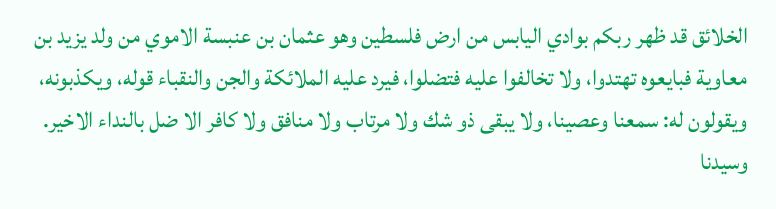الخلائق قد ظهر ربكم بوادي اليابس من ارض فلسطين وهو عثمان بن عنبسة الاموي من ولد يزيد بن معاوية فبايعوه تهتدوا، ولا تخالفوا عليه فتضلوا، فيرد عليه الملائكة والجن والنقباء قوله، ويكذبونه، ويقولون له: سمعنا وعصينا، ولا يبقى ذو شك ولا مرتاب ولا منافق ولا كافر الا ضل بالنداء الاخير.
وسيدنا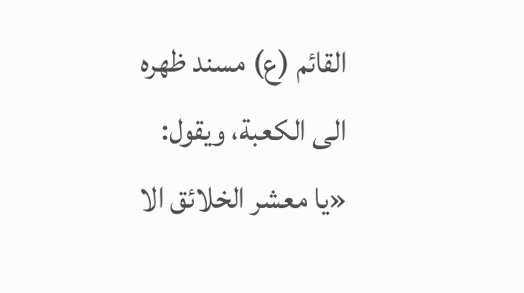القائم (ع) مسند ظهره الى الكعبة، ويقول: «يا معشر الخلائق الا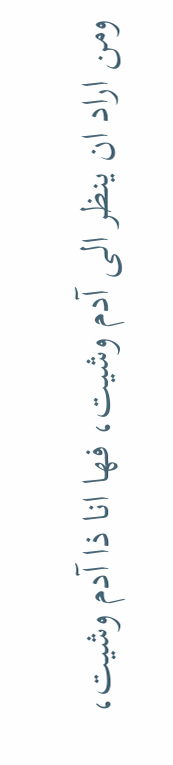ومن اراد ان ينظر الى آدم وشيت، فها انا ذا آدم وشيت،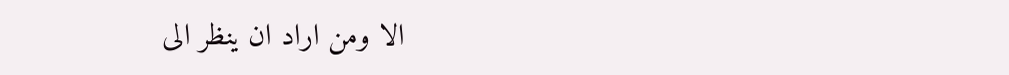الا ومن اراد ان ينظر الى